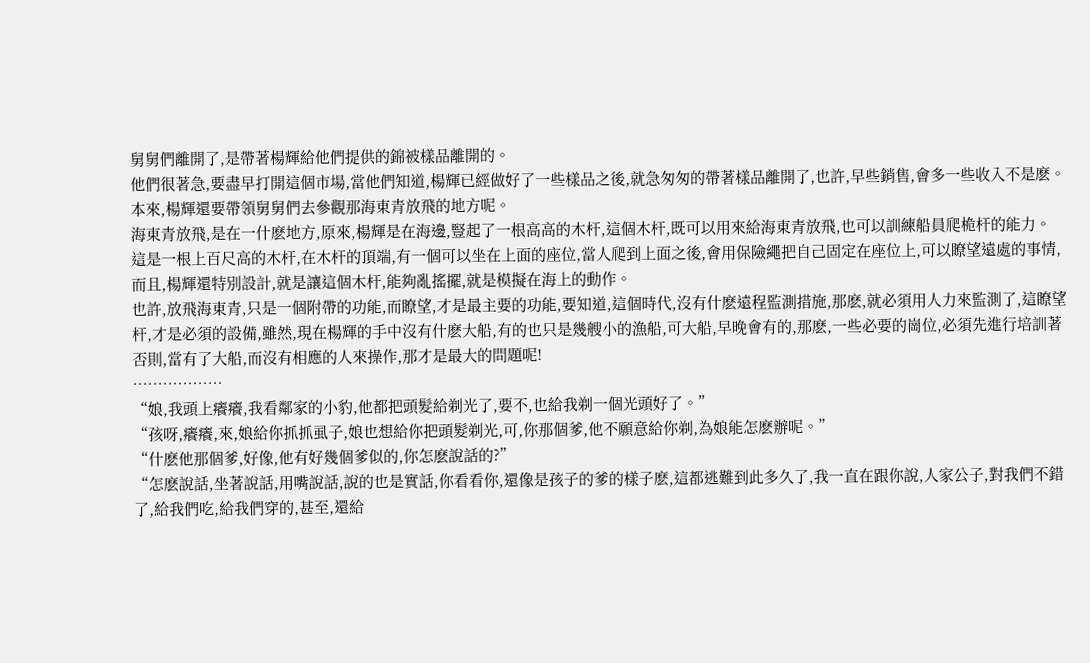舅舅們離開了,是帶著楊輝給他們提供的錦被樣品離開的。
他們很著急,要盡早打開這個市場,當他們知道,楊輝已經做好了一些樣品之後,就急匆匆的帶著樣品離開了,也許,早些銷售,會多一些收入不是麽。
本來,楊輝還要帶領舅舅們去參觀那海東青放飛的地方呢。
海東青放飛,是在一什麽地方,原來,楊輝是在海邊,豎起了一根高高的木杆,這個木杆,既可以用來給海東青放飛,也可以訓練船員爬桅杆的能力。
這是一根上百尺高的木杆,在木杆的頂端,有一個可以坐在上面的座位,當人爬到上面之後,會用保險繩把自己固定在座位上,可以瞭望遠處的事情,而且,楊輝還特別設計,就是讓這個木杆,能夠亂搖擺,就是模擬在海上的動作。
也許,放飛海東青,只是一個附帶的功能,而瞭望,才是最主要的功能,要知道,這個時代,沒有什麽遠程監測措施,那麽,就必須用人力來監測了,這瞭望杆,才是必須的設備,雖然,現在楊輝的手中沒有什麽大船,有的也只是幾艘小的漁船,可大船,早晚會有的,那麽,一些必要的崗位,必須先進行培訓著否則,當有了大船,而沒有相應的人來操作,那才是最大的問題呢!
………………
“娘,我頭上癢癢,我看鄰家的小豹,他都把頭髮給剃光了,要不,也給我剃一個光頭好了。”
“孩呀,癢癢,來,娘給你抓抓虱子,娘也想給你把頭髮剃光,可,你那個爹,他不願意給你剃,為娘能怎麽辦呢。”
“什麽他那個爹,好像,他有好幾個爹似的,你怎麽說話的?”
“怎麽說話,坐著說話,用嘴說話,說的也是實話,你看看你,還像是孩子的爹的樣子麽,這都逃難到此多久了,我一直在跟你說,人家公子,對我們不錯了,給我們吃,給我們穿的,甚至,還給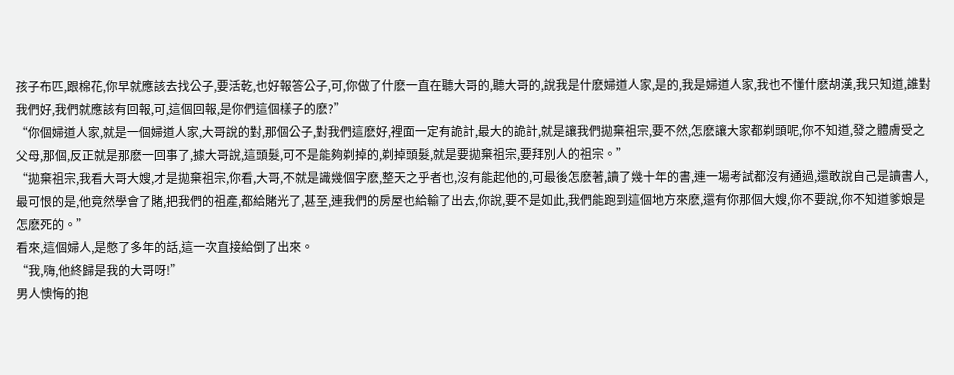孩子布匹,跟棉花,你早就應該去找公子,要活乾,也好報答公子,可,你做了什麽一直在聽大哥的,聽大哥的,說我是什麽婦道人家,是的,我是婦道人家,我也不懂什麽胡漢,我只知道,誰對我們好,我們就應該有回報,可,這個回報,是你們這個樣子的麽?”
“你個婦道人家,就是一個婦道人家,大哥說的對,那個公子,對我們這麽好,裡面一定有詭計,最大的詭計,就是讓我們拋棄祖宗,要不然,怎麽讓大家都剃頭呢,你不知道,發之體膚受之父母,那個,反正就是那麽一回事了,據大哥說,這頭髮,可不是能夠剃掉的,剃掉頭髮,就是要拋棄祖宗,要拜別人的祖宗。”
“拋棄祖宗,我看大哥大嫂,才是拋棄祖宗,你看,大哥,不就是識幾個字麽,整天之乎者也,沒有能起他的,可最後怎麽著,讀了幾十年的書,連一場考試都沒有通過,還敢說自己是讀書人,最可恨的是,他竟然學會了賭,把我們的祖產,都給賭光了,甚至,連我們的房屋也給輸了出去,你說,要不是如此,我們能跑到這個地方來麽,還有你那個大嫂,你不要說,你不知道爹娘是怎麽死的。”
看來,這個婦人,是憋了多年的話,這一次直接給倒了出來。
“我,嗨,他終歸是我的大哥呀!”
男人懊悔的抱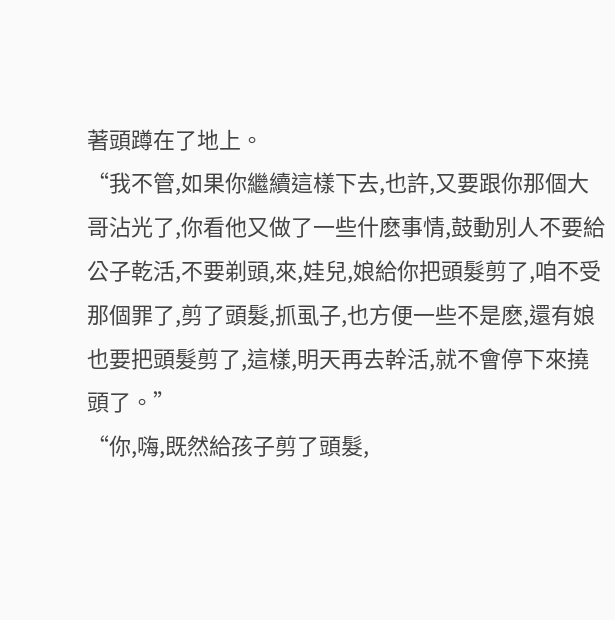著頭蹲在了地上。
“我不管,如果你繼續這樣下去,也許,又要跟你那個大哥沾光了,你看他又做了一些什麽事情,鼓動別人不要給公子乾活,不要剃頭,來,娃兒,娘給你把頭髮剪了,咱不受那個罪了,剪了頭髮,抓虱子,也方便一些不是麽,還有娘也要把頭髮剪了,這樣,明天再去幹活,就不會停下來撓頭了。”
“你,嗨,既然給孩子剪了頭髮,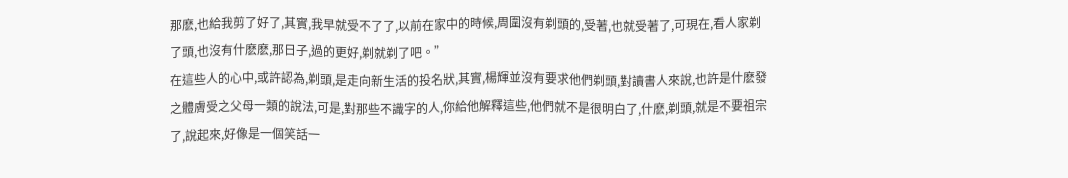那麽,也給我剪了好了,其實,我早就受不了了,以前在家中的時候,周圍沒有剃頭的,受著,也就受著了,可現在,看人家剃了頭,也沒有什麽麽,那日子,過的更好,剃就剃了吧。”
在這些人的心中,或許認為,剃頭,是走向新生活的投名狀,其實,楊輝並沒有要求他們剃頭,對讀書人來說,也許是什麽發之體膚受之父母一類的說法,可是,對那些不識字的人,你給他解釋這些,他們就不是很明白了,什麽,剃頭,就是不要祖宗了,說起來,好像是一個笑話一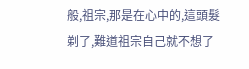般,祖宗,那是在心中的,這頭髮剃了,難道祖宗自己就不想了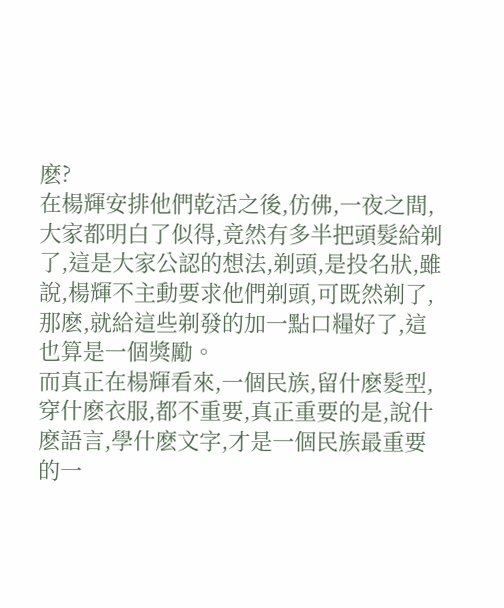麽?
在楊輝安排他們乾活之後,仿佛,一夜之間,大家都明白了似得,竟然有多半把頭髮給剃了,這是大家公認的想法,剃頭,是投名狀,雖說,楊輝不主動要求他們剃頭,可既然剃了,那麽,就給這些剃發的加一點口糧好了,這也算是一個獎勵。
而真正在楊輝看來,一個民族,留什麽髮型,穿什麽衣服,都不重要,真正重要的是,說什麽語言,學什麽文字,才是一個民族最重要的一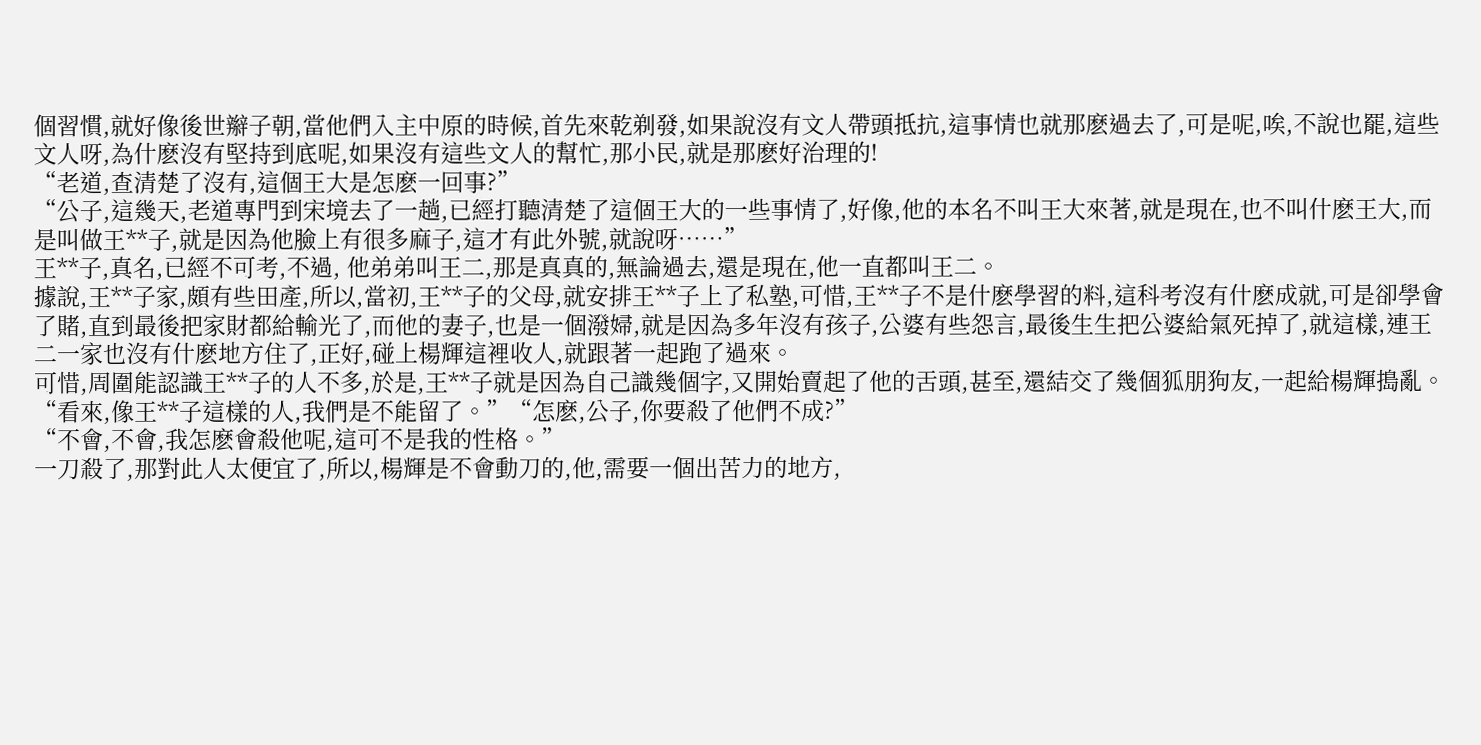個習慣,就好像後世辮子朝,當他們入主中原的時候,首先來乾剃發,如果說沒有文人帶頭抵抗,這事情也就那麽過去了,可是呢,唉,不說也罷,這些文人呀,為什麽沒有堅持到底呢,如果沒有這些文人的幫忙,那小民,就是那麽好治理的!
“老道,查清楚了沒有,這個王大是怎麽一回事?”
“公子,這幾天,老道專門到宋境去了一趟,已經打聽清楚了這個王大的一些事情了,好像,他的本名不叫王大來著,就是現在,也不叫什麽王大,而是叫做王**子,就是因為他臉上有很多麻子,這才有此外號,就說呀……”
王**子,真名,已經不可考,不過, 他弟弟叫王二,那是真真的,無論過去,還是現在,他一直都叫王二。
據說,王**子家,頗有些田產,所以,當初,王**子的父母,就安排王**子上了私塾,可惜,王**子不是什麽學習的料,這科考沒有什麽成就,可是卻學會了賭,直到最後把家財都給輸光了,而他的妻子,也是一個潑婦,就是因為多年沒有孩子,公婆有些怨言,最後生生把公婆給氣死掉了,就這樣,連王二一家也沒有什麽地方住了,正好,碰上楊輝這裡收人,就跟著一起跑了過來。
可惜,周圍能認識王**子的人不多,於是,王**子就是因為自己識幾個字,又開始賣起了他的舌頭,甚至,還結交了幾個狐朋狗友,一起給楊輝搗亂。
“看來,像王**子這樣的人,我們是不能留了。”“怎麽,公子,你要殺了他們不成?”
“不會,不會,我怎麽會殺他呢,這可不是我的性格。”
一刀殺了,那對此人太便宜了,所以,楊輝是不會動刀的,他,需要一個出苦力的地方,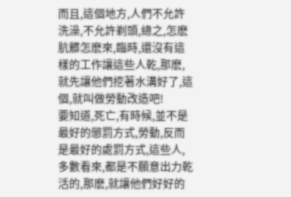而且,這個地方,人們不允許洗澡,不允許剃頭,總之,怎麽肮髒怎麽來,臨時,還沒有這樣的工作讓這些人乾,那麽,就先讓他們挖著水溝好了,這個,就叫做勞動改造吧!
要知道,死亡,有時候,並不是最好的懲罰方式,勞動,反而是最好的處罰方式,這些人,多數看來,都是不願意出力乾活的,那麽,就讓他們好好的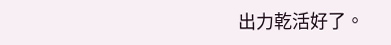出力乾活好了。